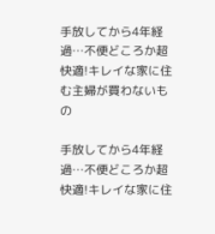手放してから4年経過…不便どころか超快適!キレイな家に住む主婦が買わないもの

手放してから4年経過…不便どころか超快適!キレイな家に住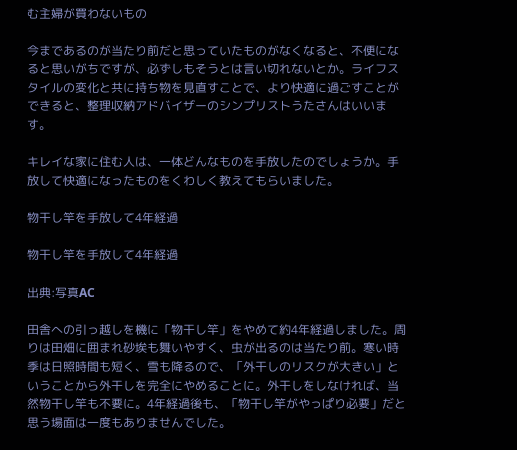む主婦が買わないもの

今まであるのが当たり前だと思っていたものがなくなると、不便になると思いがちですが、必ずしもそうとは言い切れないとか。ライフスタイルの変化と共に持ち物を見直すことで、より快適に過ごすことができると、整理収納アドバイザーのシンプリストうたさんはいいます。

キレイな家に住む人は、一体どんなものを手放したのでしょうか。手放して快適になったものをくわしく教えてもらいました。

物干し竿を手放して4年経過

物干し竿を手放して4年経過

出典:写真AC

田舎への引っ越しを機に「物干し竿」をやめて約4年経過しました。周りは田畑に囲まれ砂埃も舞いやすく、虫が出るのは当たり前。寒い時季は日照時間も短く、雪も降るので、「外干しのリスクが大きい」ということから外干しを完全にやめることに。外干しをしなければ、当然物干し竿も不要に。4年経過後も、「物干し竿がやっぱり必要」だと思う場面は一度もありませんでした。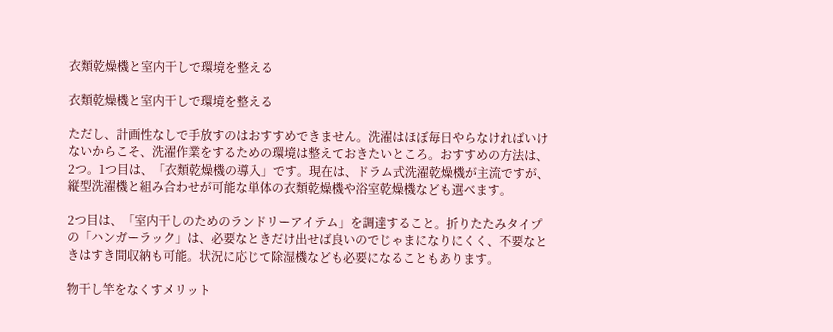衣類乾燥機と室内干しで環境を整える

衣類乾燥機と室内干しで環境を整える

ただし、計画性なしで手放すのはおすすめできません。洗濯はほぼ毎日やらなければいけないからこそ、洗濯作業をするための環境は整えておきたいところ。おすすめの方法は、2つ。1つ目は、「衣類乾燥機の導入」です。現在は、ドラム式洗濯乾燥機が主流ですが、縦型洗濯機と組み合わせが可能な単体の衣類乾燥機や浴室乾燥機なども選べます。

2つ目は、「室内干しのためのランドリーアイテム」を調達すること。折りたたみタイプの「ハンガーラック」は、必要なときだけ出せば良いのでじゃまになりにくく、不要なときはすき間収納も可能。状況に応じて除湿機なども必要になることもあります。

物干し竿をなくすメリット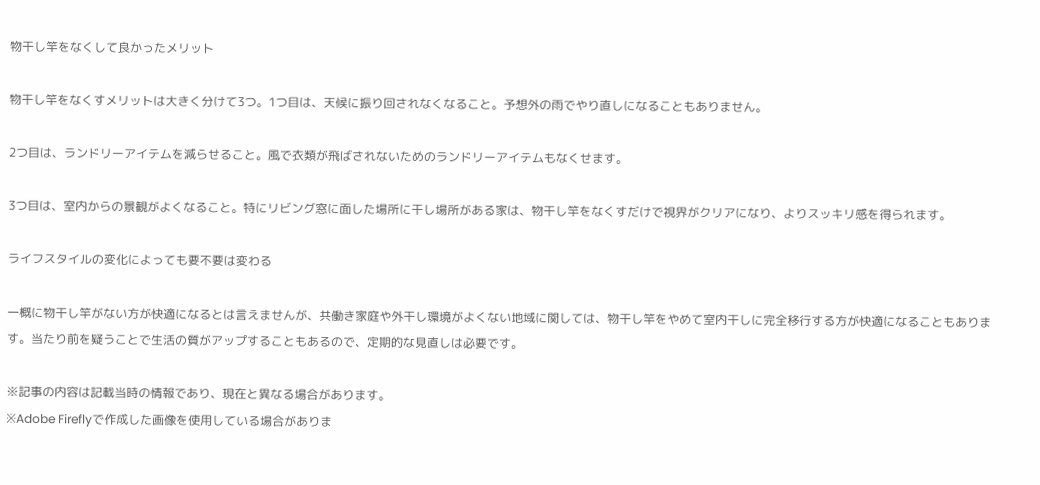物干し竿をなくして良かったメリット

物干し竿をなくすメリットは大きく分けて3つ。1つ目は、天候に振り回されなくなること。予想外の雨でやり直しになることもありません。

2つ目は、ランドリーアイテムを減らせること。風で衣類が飛ばされないためのランドリーアイテムもなくせます。

3つ目は、室内からの景観がよくなること。特にリビング窓に面した場所に干し場所がある家は、物干し竿をなくすだけで視界がクリアになり、よりスッキリ感を得られます。

ライフスタイルの変化によっても要不要は変わる

一概に物干し竿がない方が快適になるとは言えませんが、共働き家庭や外干し環境がよくない地域に関しては、物干し竿をやめて室内干しに完全移行する方が快適になることもあります。当たり前を疑うことで生活の質がアップすることもあるので、定期的な見直しは必要です。

※記事の内容は記載当時の情報であり、現在と異なる場合があります。
※Adobe Fireflyで作成した画像を使用している場合がありま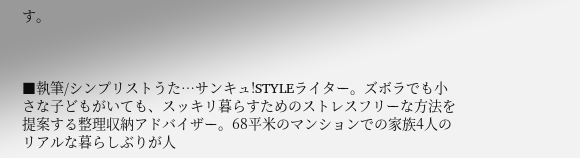す。



■執筆/シンプリストうた…サンキュ!STYLEライター。ズボラでも小さな子どもがいても、スッキリ暮らすためのストレスフリーな方法を提案する整理収納アドバイザー。68平米のマンションでの家族4人のリアルな暮らしぶりが人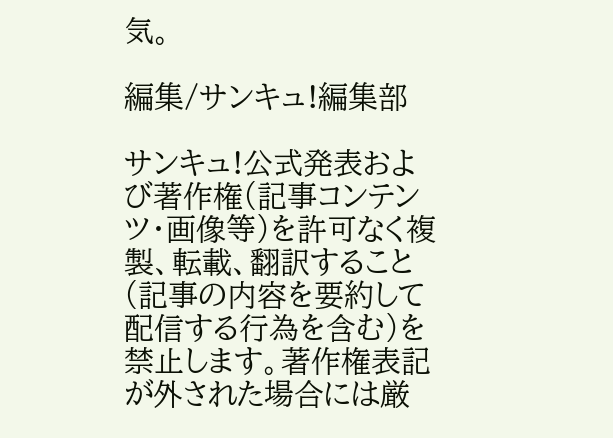気。

編集/サンキュ!編集部

サンキュ!公式発表および著作権(記事コンテンツ・画像等)を許可なく複製、転載、翻訳すること(記事の内容を要約して配信する行為を含む)を禁止します。著作権表記が外された場合には厳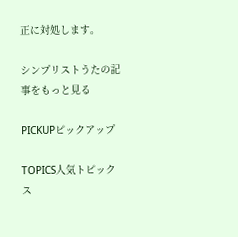正に対処します。

シンプリストうたの記事をもっと見る

PICKUPピックアップ

TOPICS人気トピックス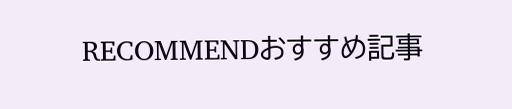RECOMMENDおすすめ記事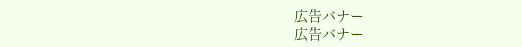広告バナー
広告バナー